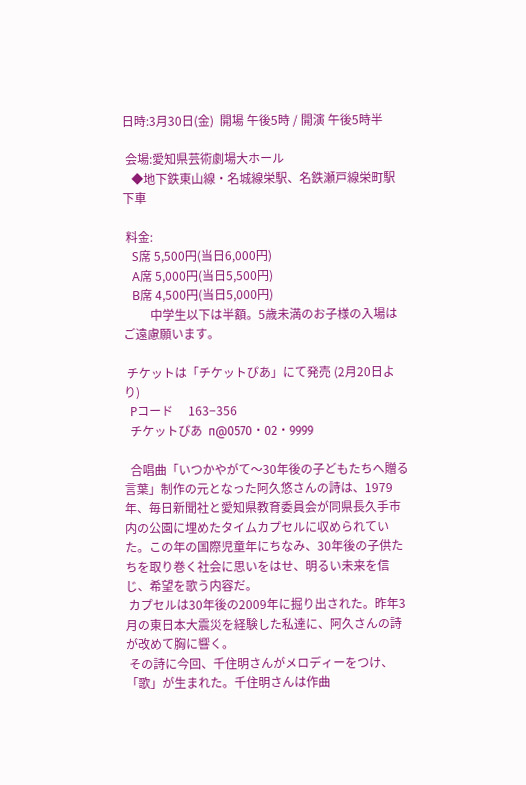日時:3月30日(金)  開場 午後5時 / 開演 午後5時半

 会場:愛知県芸術劇場大ホール
   ◆地下鉄東山線・名城線栄駅、名鉄瀬戸線栄町駅 下車

 料金:
   S席 5,500円(当日6,000円)
   A席 5,000円(当日5,500円)
   B席 4,500円(当日5,000円)
         中学生以下は半額。5歳未満のお子様の入場はご遠慮願います。

 チケットは「チケットぴあ」にて発売 (2月20日より)
  Pコード     163−356
  チケットぴあ  п@0570・02・9999

  合唱曲「いつかやがて〜30年後の子どもたちへ贈る言葉」制作の元となった阿久悠さんの詩は、1979年、毎日新聞社と愛知県教育委員会が同県長久手市内の公園に埋めたタイムカプセルに収められていた。この年の国際児童年にちなみ、30年後の子供たちを取り巻く社会に思いをはせ、明るい未来を信じ、希望を歌う内容だ。
 カプセルは30年後の2009年に掘り出された。昨年3月の東日本大震災を経験した私達に、阿久さんの詩が改めて胸に響く。
 その詩に今回、千住明さんがメロディーをつけ、「歌」が生まれた。千住明さんは作曲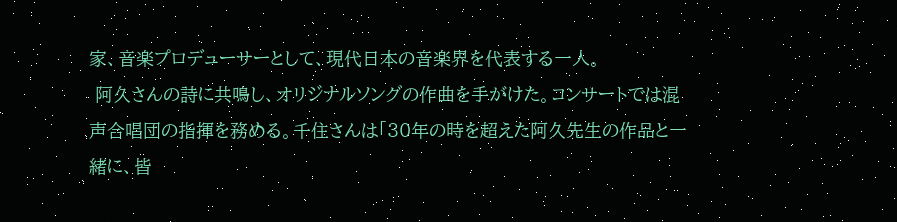家、音楽プロデューサーとして、現代日本の音楽界を代表する一人。
 阿久さんの詩に共鳴し、オリジナルソングの作曲を手がけた。コンサートでは混声合唱団の指揮を務める。千住さんは「30年の時を超えた阿久先生の作品と一緒に、皆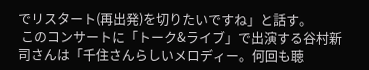でリスタート(再出発)を切りたいですね」と話す。
 このコンサートに「トーク&ライブ」で出演する谷村新司さんは「千住さんらしいメロディー。何回も聴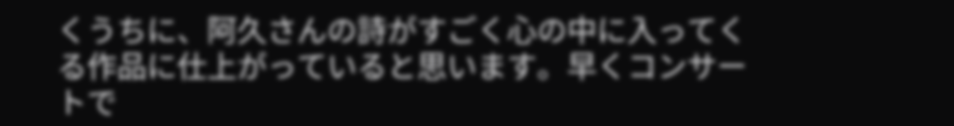くうちに、阿久さんの詩がすごく心の中に入ってくる作品に仕上がっていると思います。早くコンサートで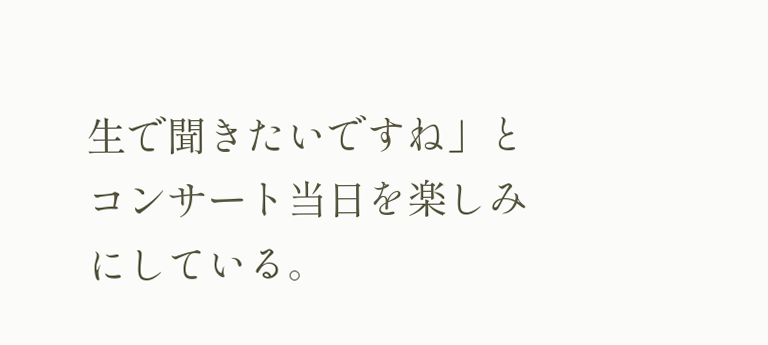生で聞きたいですね」とコンサート当日を楽しみにしている。